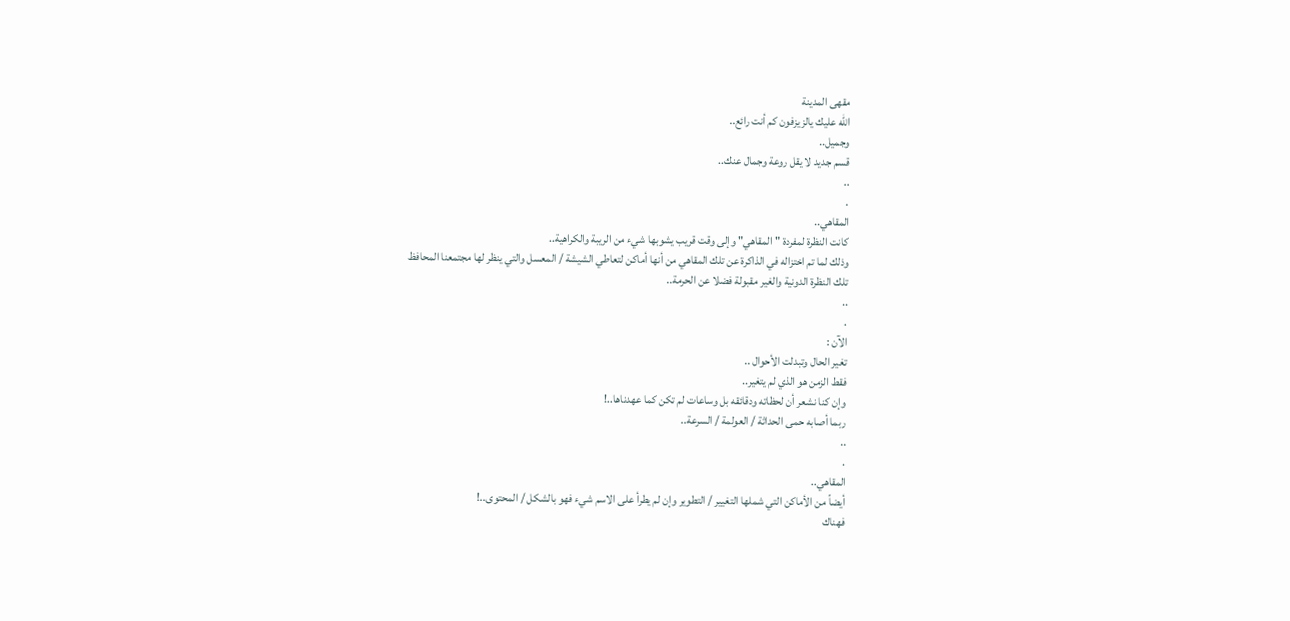مقهى المدينة
الله عليك يالزيزفون كم أنت رائع..
وجميل..
قسم جديد لا يقل روعة وجمال عنك..
..
.
المقاهي..
كانت النظرة لمفردة "المقاهي" وإلى وقت قريب يشوبها شيء من الريبة والكراهية..
وذلك لما تم اختزاله في الذاكرة عن تلك المقاهي من أنها أماكن لتعاطي الشيشة / المعسل والتي ينظر لها مجتمعنا المحافظ
تلك النظرة الدونية والغير مقبولة فضلا عن الحرمة..
..
.
الآن :
تغير الحال وتبدلت الأحوال ..
فقط الزمن هو الذي لم يتغير..
وإن كنا نشعر أن لحظاته ودقائقه بل وساعات لم تكن كما عهدناها..!
ربما أصابه حمى الحداثة / العولمة / السرعة..
..
.
المقاهي..
أيضاً من الأماكن التي شملها التغيير / التطوير وإن لم يطرأ على الاسم شيء فهو بالشكل / المحتوى..!
فهناك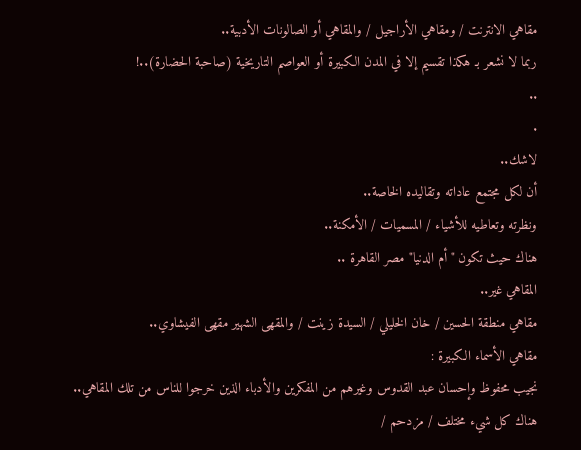مقاهي الانترنت / ومقاهي الأراجيل / والمقاهي أو الصالونات الأدبية..
ربما لا نشعر بـ هكذا تقسيم إلا في المدن الكبيرة أو العواصم التاريخية (صاحبة الحضارة)..!
..
.
لاشك..
أن لكل مجتمع عاداته وتقاليده الخاصة..
ونظرته وتعاطيه للأشياء / المسميات / الأمكنة..
هناك حيث تكون "أم الدنيا" مصر القاهرة ..
المقاهي غير..
مقاهي منطقة الحسين / خان الخليلي / السيدة زينت / والمقهى الشهير مقهى الفيشاوي..
مقاهي الأسماء الكبيرة :
نجيب محفوظ وإحسان عبد القدوس وغيرهم من المفكرين والأدباء الذين خرجوا للناس من تلك المقاهي..
هناك كل شيء مختلف / مزدحم /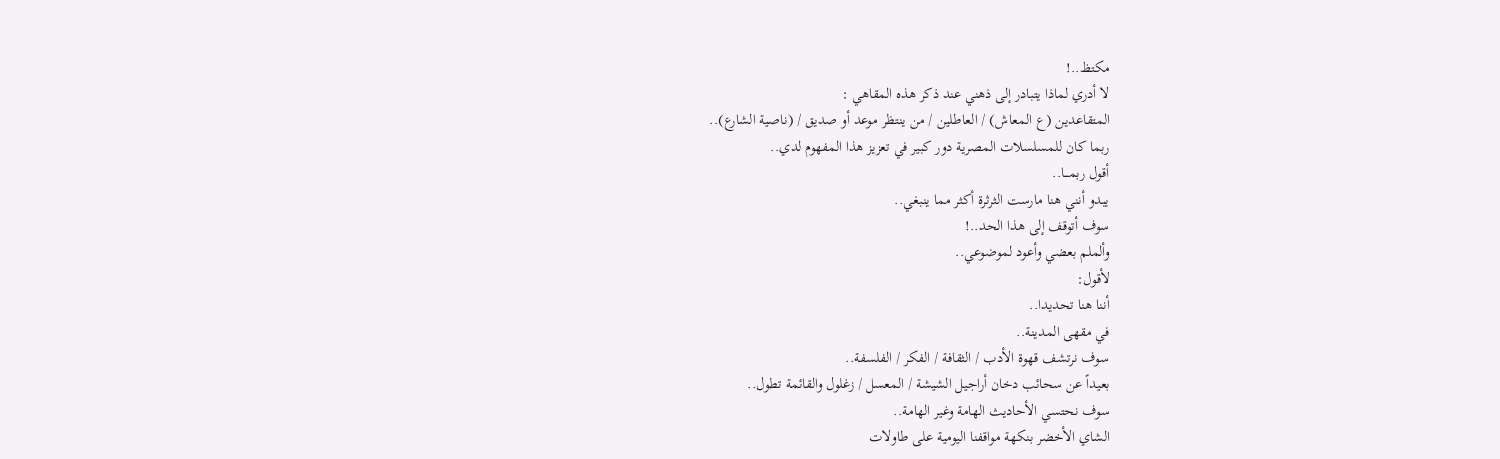مكتظ..!
لا أدري لماذا يتبادر إلى ذهني عند ذكر هذه المقاهي :
المتقاعدين (ع المعاش) / العاطلين / من ينتظر موعد أو صديق / (ناصية الشارع)..
ربما كان للمسلسلات المصرية دور كبير في تعزيز هذا المفهوم لدي..
أقول ربمـــا..
يبدو أنني هنا مارست الثرثرة أكثر مما ينبغي..
سوف أتوقف إلى هذا الحد..!
وألملم بعضي وأعود لموضوعي..
لأقول:
أننا هنا تحديدا..
في مقهى المدينة..
سوف نرتشف قهوة الأدب / الثقافة / الفكر / الفلسفة..
بعيداً عن سحائب دخان أراجيل الشيشة / المعسل / زغلول والقائمة تطول..
سوف نحتسي الأحاديث الهامة وغير الهامة..
الشاي الأخضر بنكهة مواقفنا اليومية على طاولات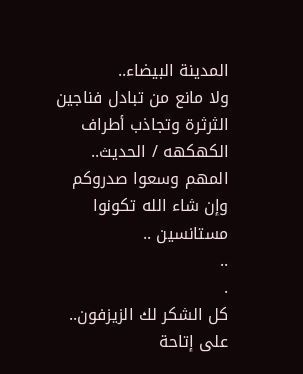المدينة البيضاء..
ولا مانع من تبادل فناجين الثرثرة وتجاذب أطراف الكهكهه / الحديث..
المهم وسعوا صدروكم وإن شاء الله تكونوا مستانسين ..
..
.
كل الشكر لك الزيزفون..
على إتاحة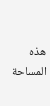هذه المساحة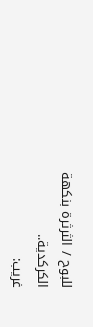للبوح / الثرثرة بنكهة الكركدية..
غريب: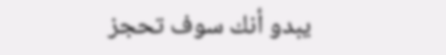يبدو أنك سوف تحجز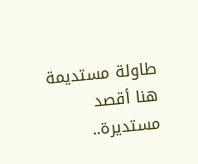طاولة مستديمة هنا أقصد مستديرة..